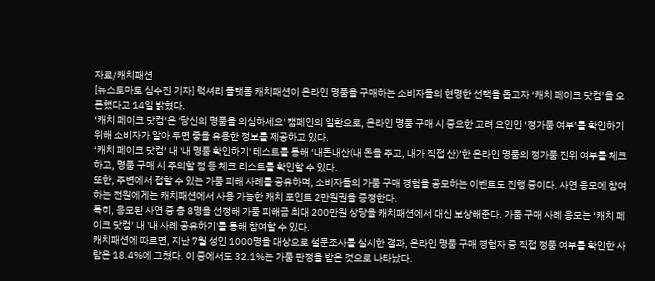자료/캐치패션
[뉴스토마토 심수진 기자] 럭셔리 플랫폼 캐치패션이 온라인 명품을 구매하는 소비자들의 현명한 선택을 돕고자 ‘캐치 페이크 닷컴’을 오픈했다고 14일 밝혔다.
‘캐치 페이크 닷컴’은 '당신의 명품을 의심하세요' 캠페인의 일환으로, 온라인 명품 구매 시 중요한 고려 요인인 ‘정가품 여부’를 확인하기 위해 소비자가 알아 두면 좋을 유용한 정보를 제공하고 있다.
‘캐치 페이크 닷컴’ 내 '내 명품 확인하기' 테스트를 통해 ‘내돈내산(내 돈을 주고, 내가 직접 산)’한 온라인 명품의 정가품 진위 여부를 체크하고, 명품 구매 시 주의할 점 등 체크 리스트를 확인할 수 있다.
또한, 주변에서 접할 수 있는 가품 피해 사례를 공유하며, 소비자들의 가품 구매 경험을 공모하는 이벤트도 진행 중이다. 사연 응모에 참여하는 전원에게는 캐치패션에서 사용 가능한 캐치 포인트 2만원권을 증정한다.
특히, 응모된 사연 중 총 8명을 선정해 가품 피해금 최대 200만원 상당을 캐치패션에서 대신 보상해준다. 가품 구매 사례 응모는 ‘캐치 페이크 닷컴’ 내 '내 사례 공유하기'를 통해 참여할 수 있다.
캐치패션에 따르면, 지난 7월 성인 1000명을 대상으로 설문조사를 실시한 결과, 온라인 명품 구매 경험자 중 직접 정품 여부를 확인한 사람은 18.4%에 그쳤다. 이 중에서도 32.1%는 가품 판정을 받은 것으로 나타났다.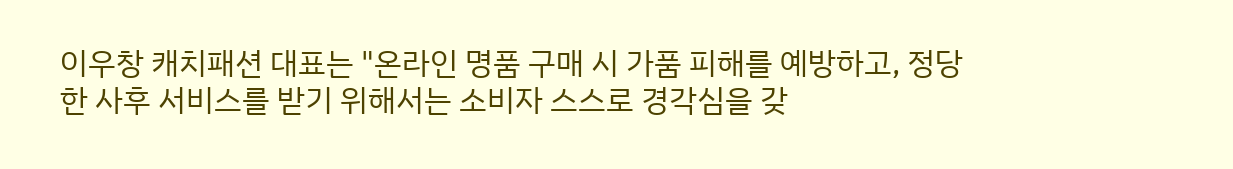이우창 캐치패션 대표는 "온라인 명품 구매 시 가품 피해를 예방하고, 정당한 사후 서비스를 받기 위해서는 소비자 스스로 경각심을 갖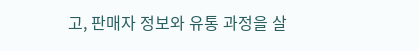고, 판매자 정보와 유통 과정을 살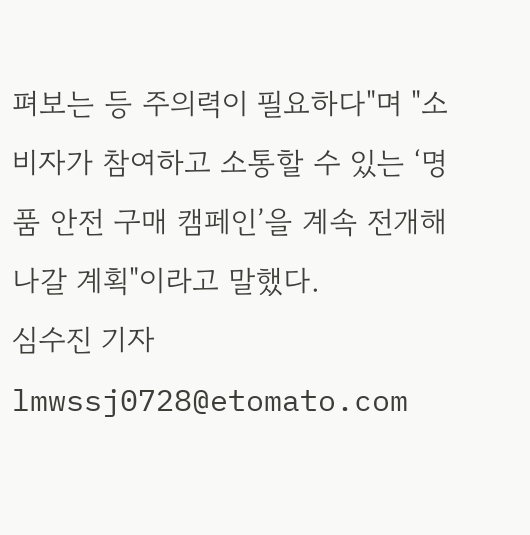펴보는 등 주의력이 필요하다"며 "소비자가 참여하고 소통할 수 있는 ‘명품 안전 구매 캠페인’을 계속 전개해 나갈 계획"이라고 말했다.
심수진 기자 lmwssj0728@etomato.com